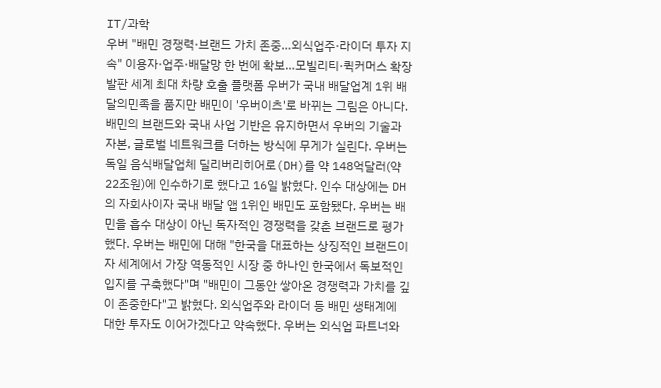IT/과학
우버 "배민 경쟁력·브랜드 가치 존중…외식업주·라이더 투자 지속" 이용자·업주·배달망 한 번에 확보…모빌리티·퀵커머스 확장 발판 세계 최대 차량 호출 플랫폼 우버가 국내 배달업계 1위 배달의민족을 품지만 배민이 '우버이츠'로 바뀌는 그림은 아니다. 배민의 브랜드와 국내 사업 기반은 유지하면서 우버의 기술과 자본, 글로벌 네트워크를 더하는 방식에 무게가 실린다. 우버는 독일 음식배달업체 딜리버리히어로(DH)를 약 148억달러(약 22조원)에 인수하기로 했다고 16일 밝혔다. 인수 대상에는 DH의 자회사이자 국내 배달 앱 1위인 배민도 포함됐다. 우버는 배민을 흡수 대상이 아닌 독자적인 경쟁력을 갖춘 브랜드로 평가했다. 우버는 배민에 대해 "한국을 대표하는 상징적인 브랜드이자 세계에서 가장 역동적인 시장 중 하나인 한국에서 독보적인 입지를 구축했다"며 "배민이 그동안 쌓아온 경쟁력과 가치를 깊이 존중한다"고 밝혔다. 외식업주와 라이더 등 배민 생태계에 대한 투자도 이어가겠다고 약속했다. 우버는 외식업 파트너와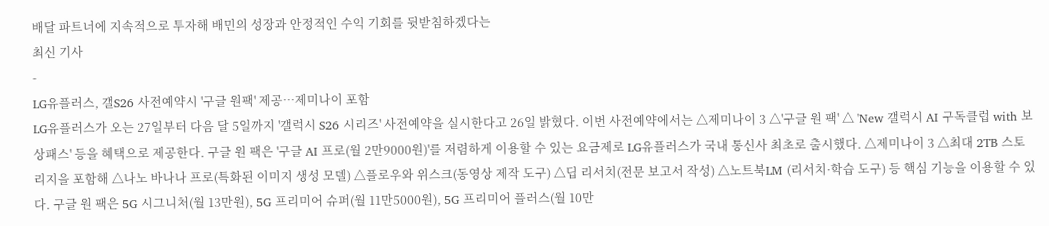배달 파트너에 지속적으로 투자해 배민의 성장과 안정적인 수익 기회를 뒷받침하겠다는
최신 기사
-
LG유플러스, 갤S26 사전예약시 '구글 원팩' 제공…제미나이 포함
LG유플러스가 오는 27일부터 다음 달 5일까지 '갤럭시 S26 시리즈' 사전예약을 실시한다고 26일 밝혔다. 이번 사전예약에서는 △제미나이 3 △'구글 원 팩' △ 'New 갤럭시 AI 구독클럽 with 보상패스' 등을 혜택으로 제공한다. 구글 원 팩은 '구글 AI 프로(월 2만9000원)'를 저렴하게 이용할 수 있는 요금제로 LG유플러스가 국내 통신사 최초로 출시했다. △제미나이 3 △최대 2TB 스토리지을 포함해 △나노 바나나 프로(특화된 이미지 생성 모델) △플로우와 위스크(동영상 제작 도구) △딥 리서치(전문 보고서 작성) △노트북LM (리서치·학습 도구) 등 핵심 기능을 이용할 수 있다. 구글 원 팩은 5G 시그니처(월 13만원), 5G 프리미어 슈퍼(월 11만5000원), 5G 프리미어 플러스(월 10만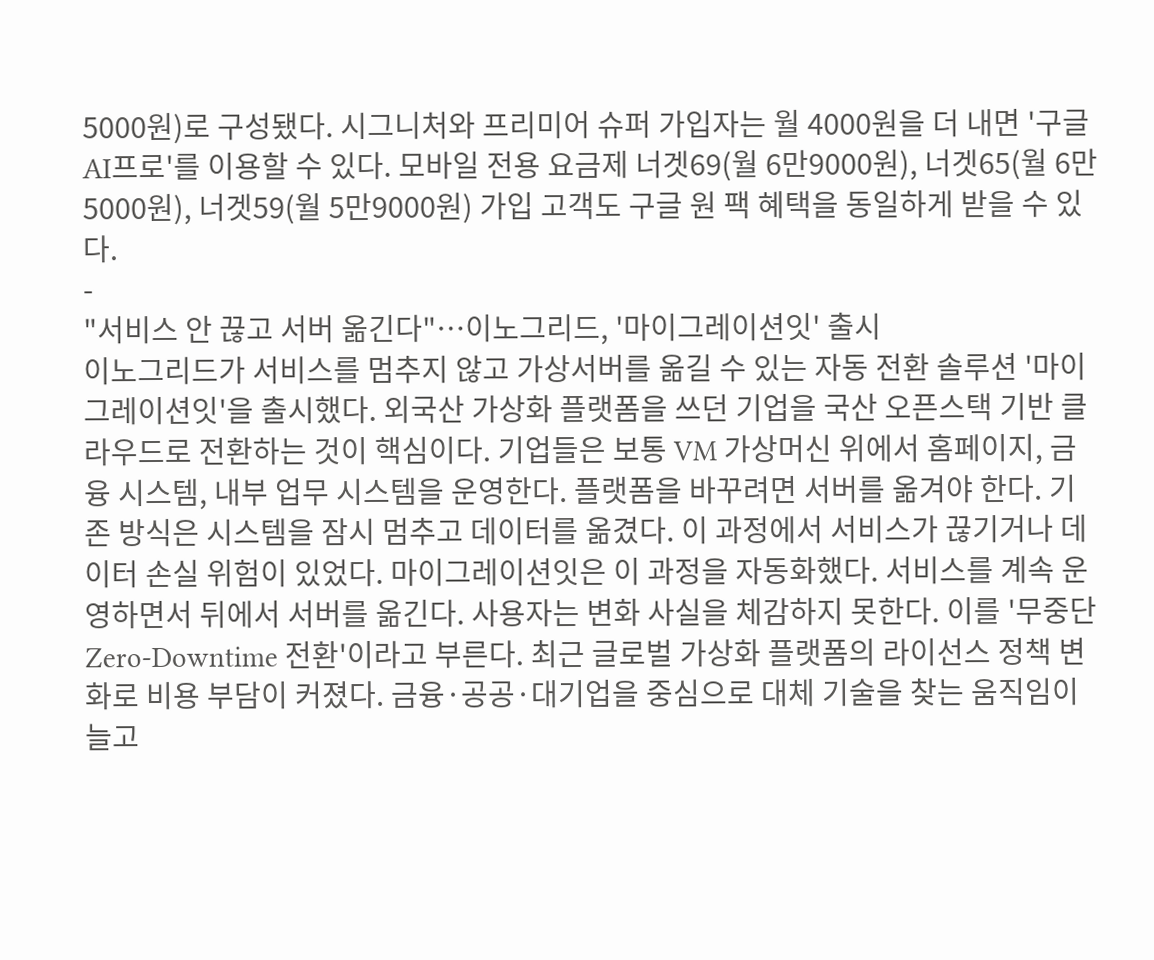5000원)로 구성됐다. 시그니처와 프리미어 슈퍼 가입자는 월 4000원을 더 내면 '구글 AI프로'를 이용할 수 있다. 모바일 전용 요금제 너겟69(월 6만9000원), 너겟65(월 6만5000원), 너겟59(월 5만9000원) 가입 고객도 구글 원 팩 혜택을 동일하게 받을 수 있다.
-
"서비스 안 끊고 서버 옮긴다"…이노그리드, '마이그레이션잇' 출시
이노그리드가 서비스를 멈추지 않고 가상서버를 옮길 수 있는 자동 전환 솔루션 '마이그레이션잇'을 출시했다. 외국산 가상화 플랫폼을 쓰던 기업을 국산 오픈스택 기반 클라우드로 전환하는 것이 핵심이다. 기업들은 보통 VM 가상머신 위에서 홈페이지, 금융 시스템, 내부 업무 시스템을 운영한다. 플랫폼을 바꾸려면 서버를 옮겨야 한다. 기존 방식은 시스템을 잠시 멈추고 데이터를 옮겼다. 이 과정에서 서비스가 끊기거나 데이터 손실 위험이 있었다. 마이그레이션잇은 이 과정을 자동화했다. 서비스를 계속 운영하면서 뒤에서 서버를 옮긴다. 사용자는 변화 사실을 체감하지 못한다. 이를 '무중단 Zero-Downtime 전환'이라고 부른다. 최근 글로벌 가상화 플랫폼의 라이선스 정책 변화로 비용 부담이 커졌다. 금융·공공·대기업을 중심으로 대체 기술을 찾는 움직임이 늘고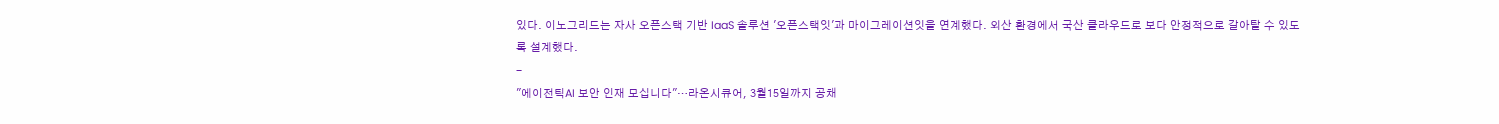있다. 이노그리드는 자사 오픈스택 기반 IaaS 솔루션 '오픈스택잇'과 마이그레이션잇을 연계했다. 외산 환경에서 국산 클라우드로 보다 안정적으로 갈아탈 수 있도록 설계했다.
-
"에이전틱AI 보안 인재 모십니다"…라온시큐어, 3월15일까지 공채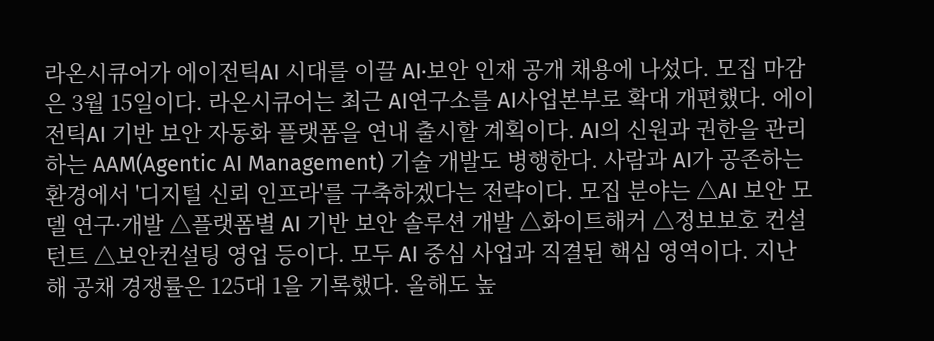라온시큐어가 에이전틱AI 시대를 이끌 AI·보안 인재 공개 채용에 나섰다. 모집 마감은 3월 15일이다. 라온시큐어는 최근 AI연구소를 AI사업본부로 확대 개편했다. 에이전틱AI 기반 보안 자동화 플랫폼을 연내 출시할 계획이다. AI의 신원과 권한을 관리하는 AAM(Agentic AI Management) 기술 개발도 병행한다. 사람과 AI가 공존하는 환경에서 '디지털 신뢰 인프라'를 구축하겠다는 전략이다. 모집 분야는 △AI 보안 모델 연구·개발 △플랫폼별 AI 기반 보안 솔루션 개발 △화이트해커 △정보보호 컨설턴트 △보안컨설팅 영업 등이다. 모두 AI 중심 사업과 직결된 핵심 영역이다. 지난해 공채 경쟁률은 125대 1을 기록했다. 올해도 높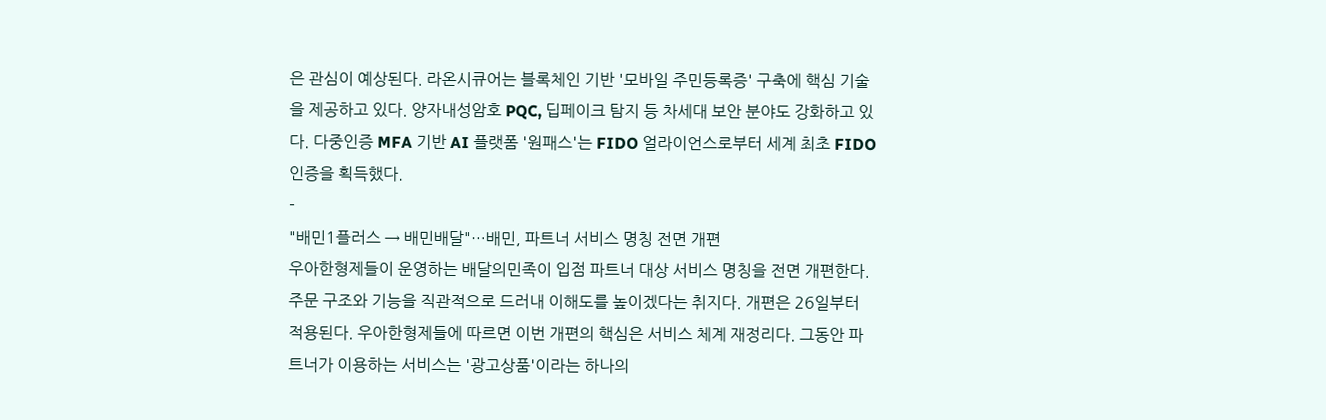은 관심이 예상된다. 라온시큐어는 블록체인 기반 '모바일 주민등록증' 구축에 핵심 기술을 제공하고 있다. 양자내성암호 PQC, 딥페이크 탐지 등 차세대 보안 분야도 강화하고 있다. 다중인증 MFA 기반 AI 플랫폼 '원패스'는 FIDO 얼라이언스로부터 세계 최초 FIDO 인증을 획득했다.
-
"배민1플러스 → 배민배달"…배민, 파트너 서비스 명칭 전면 개편
우아한형제들이 운영하는 배달의민족이 입점 파트너 대상 서비스 명칭을 전면 개편한다. 주문 구조와 기능을 직관적으로 드러내 이해도를 높이겠다는 취지다. 개편은 26일부터 적용된다. 우아한형제들에 따르면 이번 개편의 핵심은 서비스 체계 재정리다. 그동안 파트너가 이용하는 서비스는 '광고상품'이라는 하나의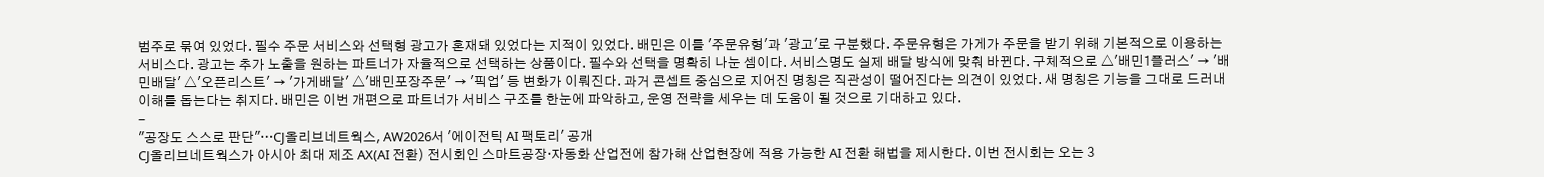범주로 묶여 있었다. 필수 주문 서비스와 선택형 광고가 혼재돼 있었다는 지적이 있었다. 배민은 이를 '주문유형'과 '광고'로 구분했다. 주문유형은 가게가 주문을 받기 위해 기본적으로 이용하는 서비스다. 광고는 추가 노출을 원하는 파트너가 자율적으로 선택하는 상품이다. 필수와 선택을 명확히 나눈 셈이다. 서비스명도 실제 배달 방식에 맞춰 바뀐다. 구체적으로 △'배민1플러스' → '배민배달' △'오픈리스트' → '가게배달' △'배민포장주문' → '픽업' 등 변화가 이뤄진다. 과거 콘셉트 중심으로 지어진 명칭은 직관성이 떨어진다는 의견이 있었다. 새 명칭은 기능을 그대로 드러내 이해를 돕는다는 취지다. 배민은 이번 개편으로 파트너가 서비스 구조를 한눈에 파악하고, 운영 전략을 세우는 데 도움이 될 것으로 기대하고 있다.
-
"공장도 스스로 판단"…CJ올리브네트웍스, AW2026서 '에이전틱 AI 팩토리' 공개
CJ올리브네트웍스가 아시아 최대 제조 AX(AI 전환) 전시회인 스마트공장·자동화 산업전에 참가해 산업현장에 적용 가능한 AI 전환 해법을 제시한다. 이번 전시회는 오는 3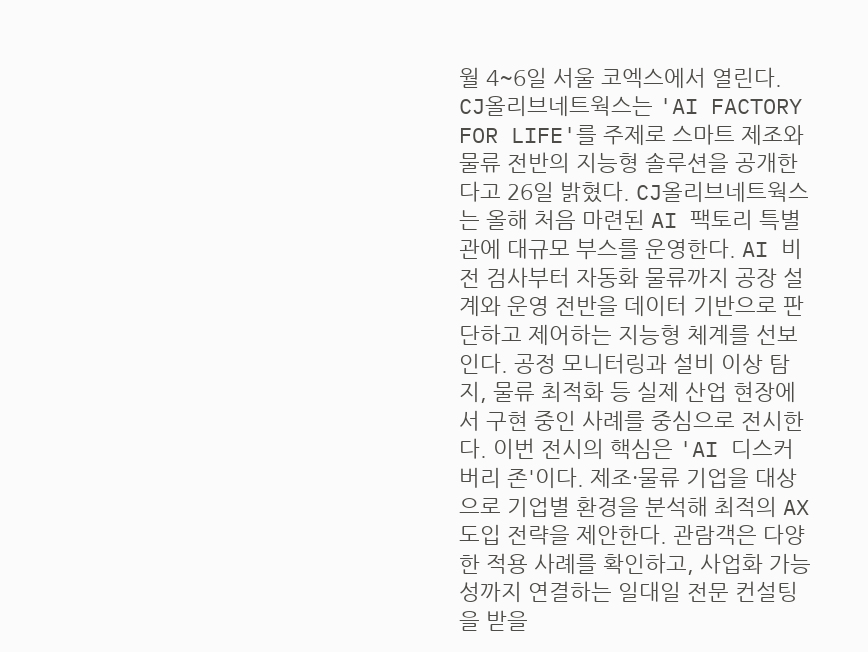월 4~6일 서울 코엑스에서 열린다. CJ올리브네트웍스는 'AI FACTORY FOR LIFE'를 주제로 스마트 제조와 물류 전반의 지능형 솔루션을 공개한다고 26일 밝혔다. CJ올리브네트웍스는 올해 처음 마련된 AI 팩토리 특별관에 대규모 부스를 운영한다. AI 비전 검사부터 자동화 물류까지 공장 설계와 운영 전반을 데이터 기반으로 판단하고 제어하는 지능형 체계를 선보인다. 공정 모니터링과 설비 이상 탐지, 물류 최적화 등 실제 산업 현장에서 구현 중인 사례를 중심으로 전시한다. 이번 전시의 핵심은 'AI 디스커버리 존'이다. 제조·물류 기업을 대상으로 기업별 환경을 분석해 최적의 AX 도입 전략을 제안한다. 관람객은 다양한 적용 사례를 확인하고, 사업화 가능성까지 연결하는 일대일 전문 컨설팅을 받을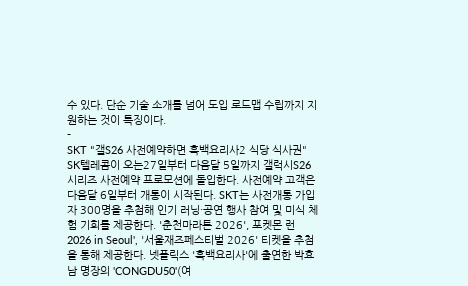수 있다. 단순 기술 소개를 넘어 도입 로드맵 수립까지 지원하는 것이 특징이다.
-
SKT "갤S26 사전예약하면 흑백요리사2 식당 식사권"
SK텔레콤이 오는27일부터 다음달 5일까지 갤럭시S26 시리즈 사전예약 프로모션에 돌입한다. 사전예약 고객은 다음달 6일부터 개통이 시작된다. SKT는 사전개통 가입자 300명을 추첨해 인기 러닝·공연 행사 참여 및 미식 체험 기회를 제공한다. '춘천마라톤 2026', 포켓몬 런 2026 in Seoul', '서울재즈페스티벌 2026' 티켓을 추첨을 통해 제공한다. 넷플릭스 '흑백요리사'에 출연한 박효남 명장의 'CONGDU50'(여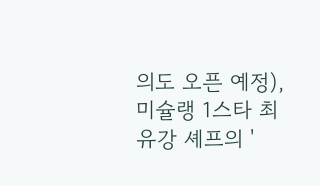의도 오픈 예정), 미슐랭 1스타 최유강 셰프의 '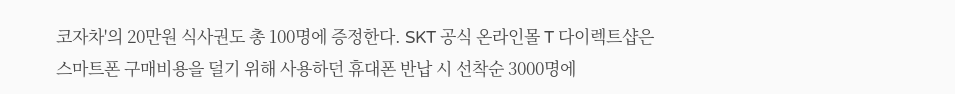코자차'의 20만원 식사권도 총 100명에 증정한다. SKT 공식 온라인몰 T 다이렉트샵은 스마트폰 구매비용을 덜기 위해 사용하던 휴대폰 반납 시 선착순 3000명에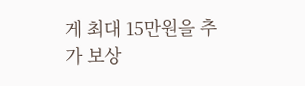게 최대 15만원을 추가 보상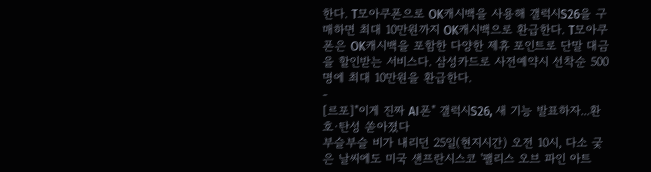한다. T모아쿠폰으로 OK캐시백을 사용해 갤럭시S26을 구매하면 최대 10만원까지 OK캐시백으로 환급한다. T모아쿠폰은 OK캐시백을 포함한 다양한 제휴 포인트로 단말 대금을 할인받는 서비스다. 삼성카드로 사전예약시 선착순 500명에 최대 10만원을 환급한다.
-
[르포]"이게 진짜 AI폰" 갤럭시S26, 새 기능 발표하자...환호·탄성 쏟아졌다
부슬부슬 비가 내리던 25일(현지시간) 오전 10시, 다소 궂은 날씨에도 미국 샌프란시스코 '팰리스 오브 파인 아트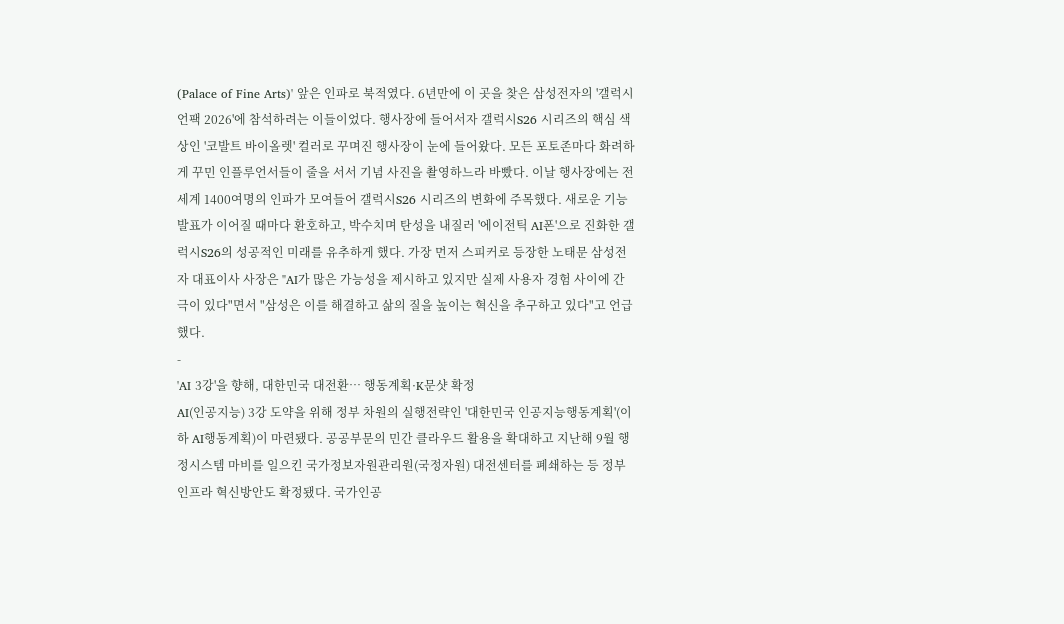(Palace of Fine Arts)' 앞은 인파로 북적였다. 6년만에 이 곳을 찾은 삼성전자의 '갤럭시 언팩 2026'에 참석하려는 이들이었다. 행사장에 들어서자 갤럭시S26 시리즈의 핵심 색상인 '코발트 바이올렛' 컬러로 꾸며진 행사장이 눈에 들어왔다. 모든 포토존마다 화려하게 꾸민 인플루언서들이 줄을 서서 기념 사진을 촬영하느라 바빴다. 이날 행사장에는 전 세계 1400여명의 인파가 모여들어 갤럭시S26 시리즈의 변화에 주목했다. 새로운 기능 발표가 이어질 때마다 환호하고, 박수치며 탄성을 내질러 '에이전틱 AI폰'으로 진화한 갤럭시S26의 성공적인 미래를 유추하게 했다. 가장 먼저 스피커로 등장한 노태문 삼성전자 대표이사 사장은 "AI가 많은 가능성을 제시하고 있지만 실제 사용자 경험 사이에 간극이 있다"면서 "삼성은 이를 해결하고 삶의 질을 높이는 혁신을 추구하고 있다"고 언급했다.
-
'AI 3강'을 향해, 대한민국 대전환… 행동계획·K문샷 확정
AI(인공지능) 3강 도약을 위해 정부 차원의 실행전략인 '대한민국 인공지능행동계획'(이하 AI행동계획)이 마련됐다. 공공부문의 민간 클라우드 활용을 확대하고 지난해 9월 행정시스템 마비를 일으킨 국가정보자원관리원(국정자원) 대전센터를 폐쇄하는 등 정부 인프라 혁신방안도 확정됐다. 국가인공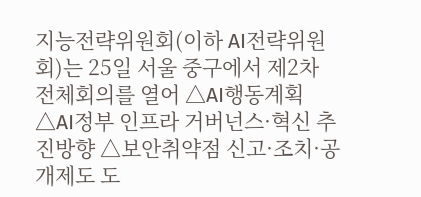지능전략위원회(이하 AI전략위원회)는 25일 서울 중구에서 제2차 전체회의를 열어 △AI행동계획 △AI정부 인프라 거버넌스·혁신 추진방향 △보안취약점 신고·조치·공개제도 도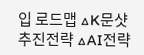입 로드맵 △K문샷 추진전략 △AI전략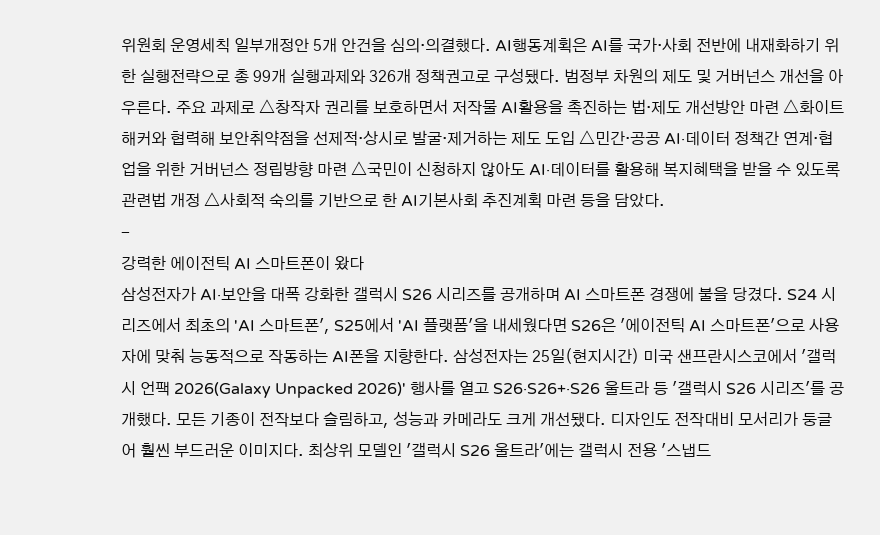위원회 운영세칙 일부개정안 5개 안건을 심의·의결했다. AI행동계획은 AI를 국가·사회 전반에 내재화하기 위한 실행전략으로 총 99개 실행과제와 326개 정책권고로 구성됐다. 범정부 차원의 제도 및 거버넌스 개선을 아우른다. 주요 과제로 △창작자 권리를 보호하면서 저작물 AI활용을 촉진하는 법·제도 개선방안 마련 △화이트해커와 협력해 보안취약점을 선제적·상시로 발굴·제거하는 제도 도입 △민간·공공 AI·데이터 정책간 연계·협업을 위한 거버넌스 정립방향 마련 △국민이 신청하지 않아도 AI·데이터를 활용해 복지혜택을 받을 수 있도록 관련법 개정 △사회적 숙의를 기반으로 한 AI기본사회 추진계획 마련 등을 담았다.
-
강력한 에이전틱 AI 스마트폰이 왔다
삼성전자가 AI·보안을 대폭 강화한 갤럭시 S26 시리즈를 공개하며 AI 스마트폰 경쟁에 불을 당겼다. S24 시리즈에서 최초의 'AI 스마트폰', S25에서 'AI 플랫폼'을 내세웠다면 S26은 '에이전틱 AI 스마트폰'으로 사용자에 맞춰 능동적으로 작동하는 AI폰을 지향한다. 삼성전자는 25일(현지시간) 미국 샌프란시스코에서 '갤럭시 언팩 2026(Galaxy Unpacked 2026)' 행사를 열고 S26·S26+·S26 울트라 등 '갤럭시 S26 시리즈'를 공개했다. 모든 기종이 전작보다 슬림하고, 성능과 카메라도 크게 개선됐다. 디자인도 전작대비 모서리가 둥글어 훨씬 부드러운 이미지다. 최상위 모델인 '갤럭시 S26 울트라'에는 갤럭시 전용 '스냅드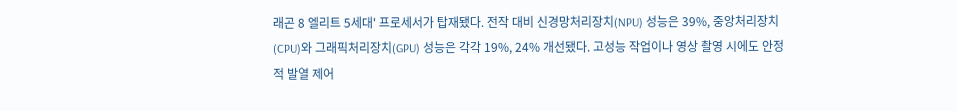래곤 8 엘리트 5세대' 프로세서가 탑재됐다. 전작 대비 신경망처리장치(NPU) 성능은 39%, 중앙처리장치(CPU)와 그래픽처리장치(GPU) 성능은 각각 19%, 24% 개선됐다. 고성능 작업이나 영상 촬영 시에도 안정적 발열 제어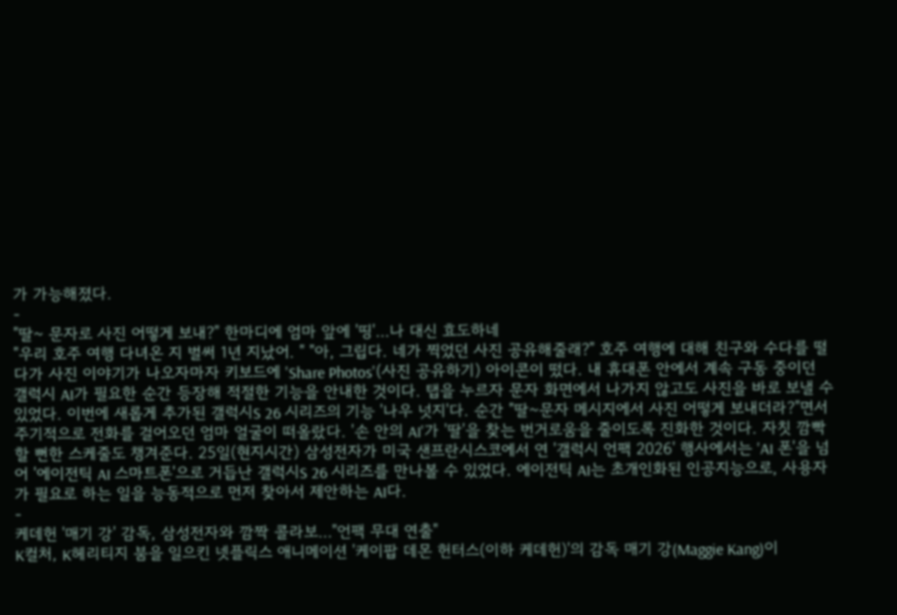가 가능해졌다.
-
"딸~ 문자로 사진 어떻게 보내?" 한마디에 엄마 앞에 '띵'…나 대신 효도하네
"우리 호주 여행 다녀온 지 벌써 1년 지났어. " "아, 그립다. 네가 찍었던 사진 공유해줄래?" 호주 여행에 대해 친구와 수다를 떨다가 사진 이야기가 나오자마자 키보드에 'Share Photos'(사진 공유하기) 아이콘이 떴다. 내 휴대폰 안에서 계속 구동 중이던 갤럭시 AI가 필요한 순간 등장해 적절한 기능을 안내한 것이다. 탭을 누르자 문자 화면에서 나가지 않고도 사진을 바로 보낼 수 있었다. 이번에 새롭게 추가된 갤럭시S 26 시리즈의 기능 '나우 넛지'다. 순간 "딸~문자 메시지에서 사진 어떻게 보내더라?"면서 주기적으로 전화를 걸어오던 엄마 얼굴이 떠올랐다. '손 안의 AI'가 '딸'을 찾는 번거로움을 줄이도록 진화한 것이다. 자칫 깜빡할 뻔한 스케줄도 챙겨준다. 25일(현지시간) 삼성전자가 미국 샌프란시스코에서 연 '갤럭시 언팩 2026' 행사에서는 'AI 폰'을 넘어 '에이전틱 AI 스마트폰'으로 거듭난 갤럭시S 26 시리즈를 만나볼 수 있었다. 에이전틱 AI는 초개인화된 인공지능으로, 사용자가 필요로 하는 일을 능동적으로 먼저 찾아서 제안하는 AI다.
-
케데헌 '매기 강' 감독, 삼성전자와 깜짝 콜라보…"언팩 무대 연출"
K컬처, K헤리티지 붐을 일으킨 넷플릭스 애니메이션 '케이팝 데몬 헌터스(이하 케데헌)'의 감독 매기 강(Maggie Kang)이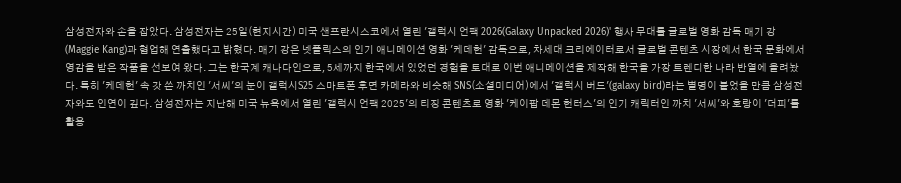삼성전자와 손을 잡았다. 삼성전자는 25일(현지시간) 미국 샌프란시스코에서 열린 '갤럭시 언팩 2026(Galaxy Unpacked 2026)' 행사 무대를 글로벌 영화 감독 매기 강(Maggie Kang)과 협업해 연출했다고 밝혔다. 매기 강은 넷플릭스의 인기 애니메이션 영화 '케데헌' 감독으로, 차세대 크리에이터로서 글로벌 콘텐츠 시장에서 한국 문화에서 영감을 받은 작품을 선보여 왔다. 그는 한국계 캐나다인으로, 5세까지 한국에서 있었던 경험을 토대로 이번 애니메이션을 제작해 한국을 가장 트렌디한 나라 반열에 올려놨다. 특히 '케데헌' 속 갓 쓴 까치인 '서씨'의 눈이 갤럭시S25 스마트폰 후면 카메라와 비슷해 SNS(소셜미디어)에서 '갤럭시 버드'(galaxy bird)라는 별명이 붙었을 만큼 삼성전자와도 인연이 깊다. 삼성전자는 지난해 미국 뉴욕에서 열린 '갤럭시 언팩 2025'의 티징 콘텐츠로 영화 '케이팝 데몬 헌터스'의 인기 캐릭터인 까치 '서씨'와 호랑이 '더피'를 활용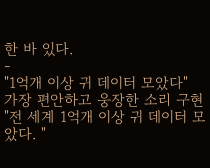한 바 있다.
-
"1억개 이상 귀 데이터 모았다" 가장 편안하고 웅장한 소리 구현
"전 세계 1억개 이상 귀 데이터 모았다. "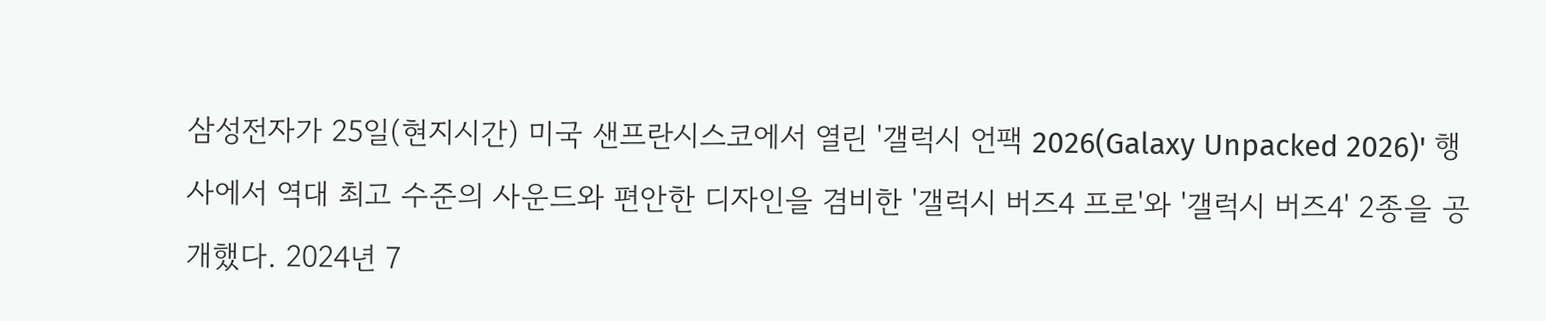삼성전자가 25일(현지시간) 미국 샌프란시스코에서 열린 '갤럭시 언팩 2026(Galaxy Unpacked 2026)' 행사에서 역대 최고 수준의 사운드와 편안한 디자인을 겸비한 '갤럭시 버즈4 프로'와 '갤럭시 버즈4' 2종을 공개했다. 2024년 7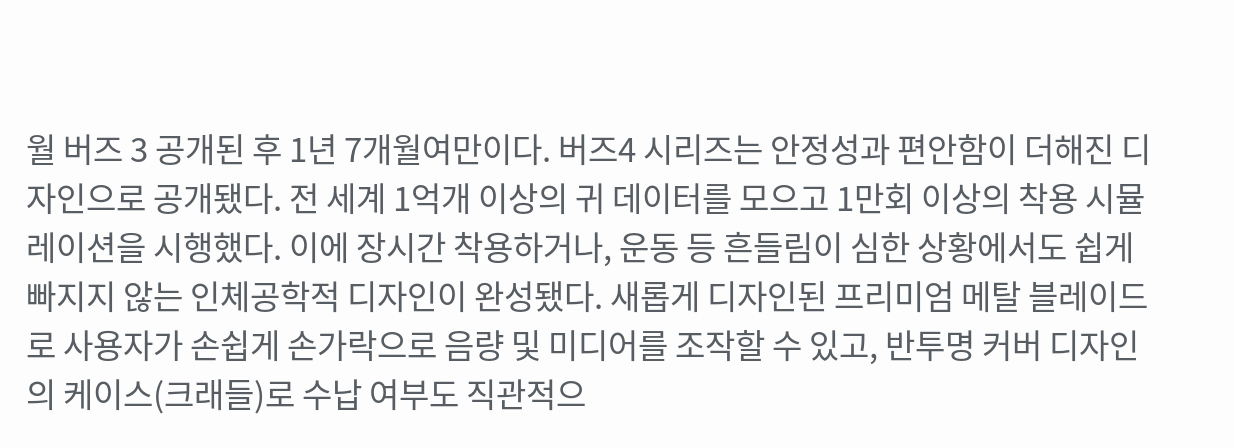월 버즈 3 공개된 후 1년 7개월여만이다. 버즈4 시리즈는 안정성과 편안함이 더해진 디자인으로 공개됐다. 전 세계 1억개 이상의 귀 데이터를 모으고 1만회 이상의 착용 시뮬레이션을 시행했다. 이에 장시간 착용하거나, 운동 등 흔들림이 심한 상황에서도 쉽게 빠지지 않는 인체공학적 디자인이 완성됐다. 새롭게 디자인된 프리미엄 메탈 블레이드로 사용자가 손쉽게 손가락으로 음량 및 미디어를 조작할 수 있고, 반투명 커버 디자인의 케이스(크래들)로 수납 여부도 직관적으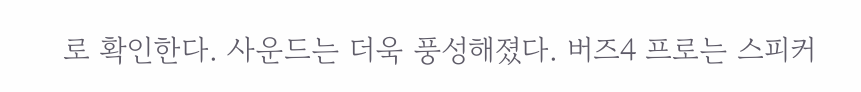로 확인한다. 사운드는 더욱 풍성해졌다. 버즈4 프로는 스피커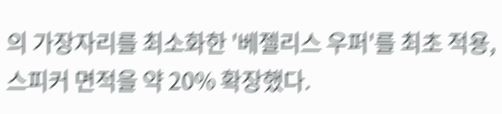의 가장자리를 최소화한 '베젤리스 우퍼'를 최초 적용, 스피커 면적을 약 20% 확장했다.